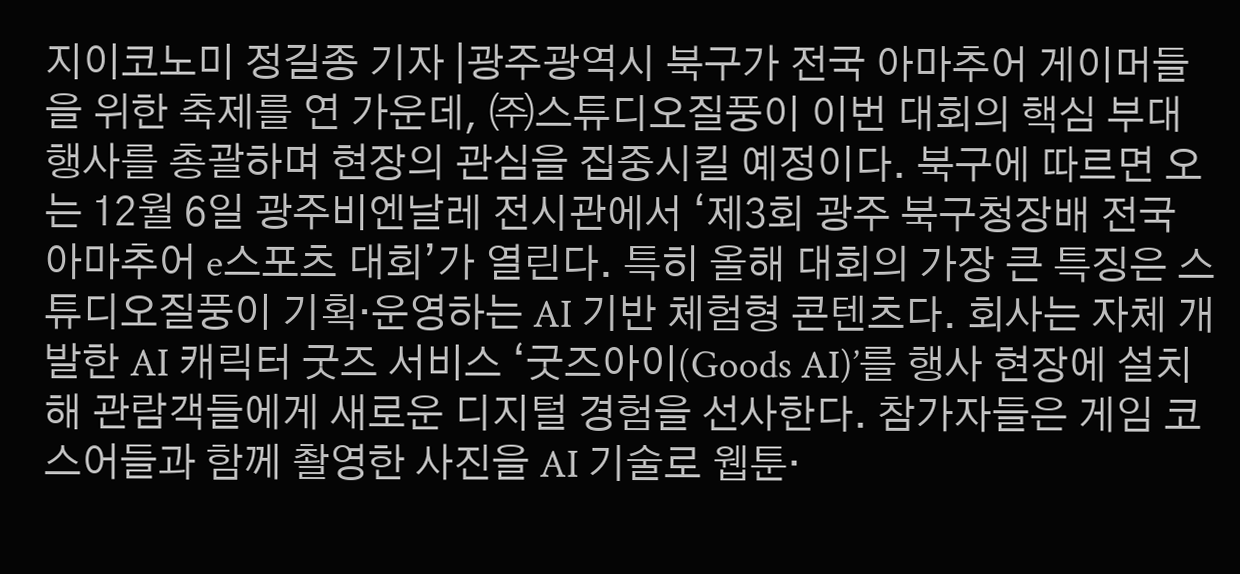지이코노미 정길종 기자 |광주광역시 북구가 전국 아마추어 게이머들을 위한 축제를 연 가운데, ㈜스튜디오질풍이 이번 대회의 핵심 부대행사를 총괄하며 현장의 관심을 집중시킬 예정이다. 북구에 따르면 오는 12월 6일 광주비엔날레 전시관에서 ‘제3회 광주 북구청장배 전국 아마추어 e스포츠 대회’가 열린다. 특히 올해 대회의 가장 큰 특징은 스튜디오질풍이 기획·운영하는 AI 기반 체험형 콘텐츠다. 회사는 자체 개발한 AI 캐릭터 굿즈 서비스 ‘굿즈아이(Goods AI)’를 행사 현장에 설치해 관람객들에게 새로운 디지털 경험을 선사한다. 참가자들은 게임 코스어들과 함께 촬영한 사진을 AI 기술로 웹툰·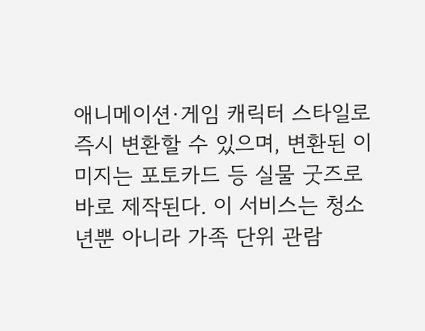애니메이션·게임 캐릭터 스타일로 즉시 변환할 수 있으며, 변환된 이미지는 포토카드 등 실물 굿즈로 바로 제작된다. 이 서비스는 청소년뿐 아니라 가족 단위 관람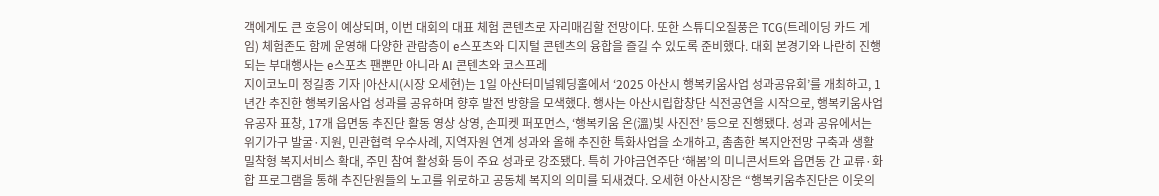객에게도 큰 호응이 예상되며, 이번 대회의 대표 체험 콘텐츠로 자리매김할 전망이다. 또한 스튜디오질풍은 TCG(트레이딩 카드 게임) 체험존도 함께 운영해 다양한 관람층이 e스포츠와 디지털 콘텐츠의 융합을 즐길 수 있도록 준비했다. 대회 본경기와 나란히 진행되는 부대행사는 e스포츠 팬뿐만 아니라 AI 콘텐츠와 코스프레
지이코노미 정길종 기자 |아산시(시장 오세현)는 1일 아산터미널웨딩홀에서 ‘2025 아산시 행복키움사업 성과공유회’를 개최하고, 1년간 추진한 행복키움사업 성과를 공유하며 향후 발전 방향을 모색했다. 행사는 아산시립합창단 식전공연을 시작으로, 행복키움사업 유공자 표창, 17개 읍면동 추진단 활동 영상 상영, 손피켓 퍼포먼스, ‘행복키움 온(溫)빛 사진전’ 등으로 진행됐다. 성과 공유에서는 위기가구 발굴·지원, 민관협력 우수사례, 지역자원 연계 성과와 올해 추진한 특화사업을 소개하고, 촘촘한 복지안전망 구축과 생활 밀착형 복지서비스 확대, 주민 참여 활성화 등이 주요 성과로 강조됐다. 특히 가야금연주단 ‘해봄’의 미니콘서트와 읍면동 간 교류·화합 프로그램을 통해 추진단원들의 노고를 위로하고 공동체 복지의 의미를 되새겼다. 오세현 아산시장은 “행복키움추진단은 이웃의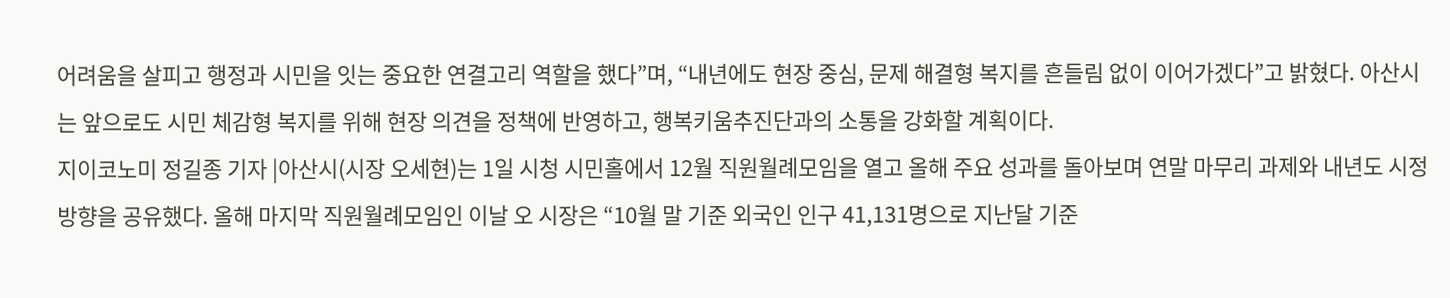어려움을 살피고 행정과 시민을 잇는 중요한 연결고리 역할을 했다”며, “내년에도 현장 중심, 문제 해결형 복지를 흔들림 없이 이어가겠다”고 밝혔다. 아산시는 앞으로도 시민 체감형 복지를 위해 현장 의견을 정책에 반영하고, 행복키움추진단과의 소통을 강화할 계획이다.
지이코노미 정길종 기자 |아산시(시장 오세현)는 1일 시청 시민홀에서 12월 직원월례모임을 열고 올해 주요 성과를 돌아보며 연말 마무리 과제와 내년도 시정 방향을 공유했다. 올해 마지막 직원월례모임인 이날 오 시장은 “10월 말 기준 외국인 인구 41,131명으로 지난달 기준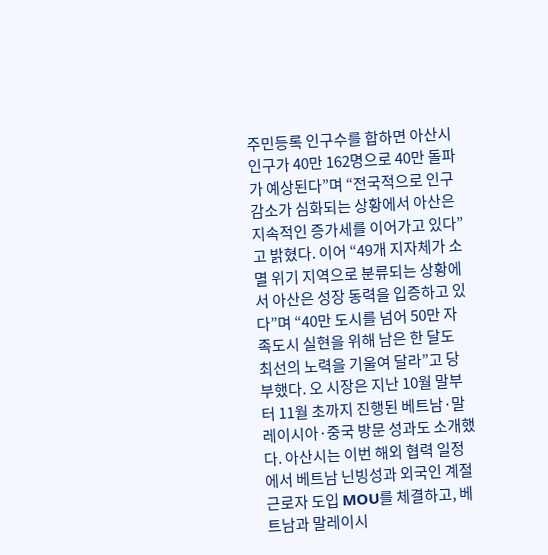주민등록 인구수를 합하면 아산시 인구가 40만 162명으로 40만 돌파가 예상된다”며 “전국적으로 인구 감소가 심화되는 상황에서 아산은 지속적인 증가세를 이어가고 있다”고 밝혔다. 이어 “49개 지자체가 소멸 위기 지역으로 분류되는 상황에서 아산은 성장 동력을 입증하고 있다”며 “40만 도시를 넘어 50만 자족도시 실현을 위해 남은 한 달도 최선의 노력을 기울여 달라”고 당부했다. 오 시장은 지난 10월 말부터 11월 초까지 진행된 베트남·말레이시아·중국 방문 성과도 소개했다. 아산시는 이번 해외 협력 일정에서 베트남 닌빙성과 외국인 계절근로자 도입 MOU를 체결하고, 베트남과 말레이시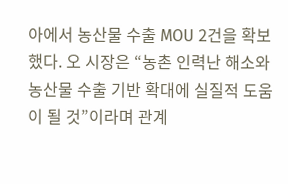아에서 농산물 수출 MOU 2건을 확보했다. 오 시장은 “농촌 인력난 해소와 농산물 수출 기반 확대에 실질적 도움이 될 것”이라며 관계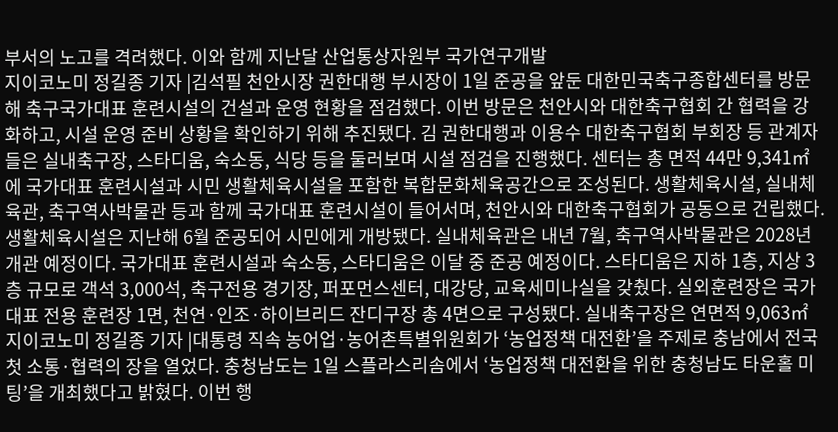부서의 노고를 격려했다. 이와 함께 지난달 산업통상자원부 국가연구개발
지이코노미 정길종 기자 |김석필 천안시장 권한대행 부시장이 1일 준공을 앞둔 대한민국축구종합센터를 방문해 축구국가대표 훈련시설의 건설과 운영 현황을 점검했다. 이번 방문은 천안시와 대한축구협회 간 협력을 강화하고, 시설 운영 준비 상황을 확인하기 위해 추진됐다. 김 권한대행과 이용수 대한축구협회 부회장 등 관계자들은 실내축구장, 스타디움, 숙소동, 식당 등을 둘러보며 시설 점검을 진행했다. 센터는 총 면적 44만 9,341㎡에 국가대표 훈련시설과 시민 생활체육시설을 포함한 복합문화체육공간으로 조성된다. 생활체육시설, 실내체육관, 축구역사박물관 등과 함께 국가대표 훈련시설이 들어서며, 천안시와 대한축구협회가 공동으로 건립했다. 생활체육시설은 지난해 6월 준공되어 시민에게 개방됐다. 실내체육관은 내년 7월, 축구역사박물관은 2028년 개관 예정이다. 국가대표 훈련시설과 숙소동, 스타디움은 이달 중 준공 예정이다. 스타디움은 지하 1층, 지상 3층 규모로 객석 3,000석, 축구전용 경기장, 퍼포먼스센터, 대강당, 교육세미나실을 갖췄다. 실외훈련장은 국가대표 전용 훈련장 1면, 천연·인조·하이브리드 잔디구장 총 4면으로 구성됐다. 실내축구장은 연면적 9,063㎡
지이코노미 정길종 기자 |대통령 직속 농어업·농어촌특별위원회가 ‘농업정책 대전환’을 주제로 충남에서 전국 첫 소통·협력의 장을 열었다. 충청남도는 1일 스플라스리솜에서 ‘농업정책 대전환을 위한 충청남도 타운홀 미팅’을 개최했다고 밝혔다. 이번 행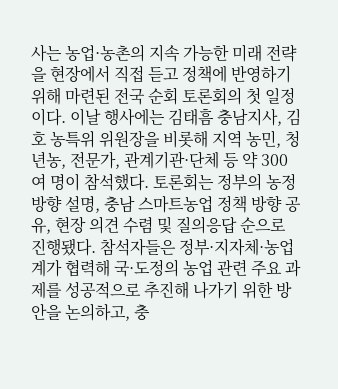사는 농업·농촌의 지속 가능한 미래 전략을 현장에서 직접 듣고 정책에 반영하기 위해 마련된 전국 순회 토론회의 첫 일정이다. 이날 행사에는 김태흠 충남지사, 김호 농특위 위원장을 비롯해 지역 농민, 청년농, 전문가, 관계기관·단체 등 약 300여 명이 참석했다. 토론회는 정부의 농정 방향 설명, 충남 스마트농업 정책 방향 공유, 현장 의견 수렴 및 질의응답 순으로 진행됐다. 참석자들은 정부·지자체·농업계가 협력해 국·도정의 농업 관련 주요 과제를 성공적으로 추진해 나가기 위한 방안을 논의하고, 충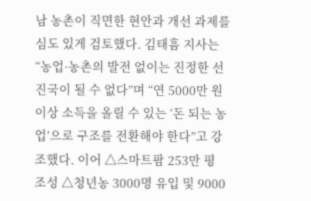남 농촌이 직면한 현안과 개선 과제를 심도 있게 검토했다. 김태흠 지사는 “농업·농촌의 발전 없이는 진정한 선진국이 될 수 없다”며 “연 5000만 원 이상 소득을 올릴 수 있는 ‘돈 되는 농업’으로 구조를 전환해야 한다”고 강조했다. 이어 △스마트팜 253만 평 조성 △청년농 3000명 유입 및 9000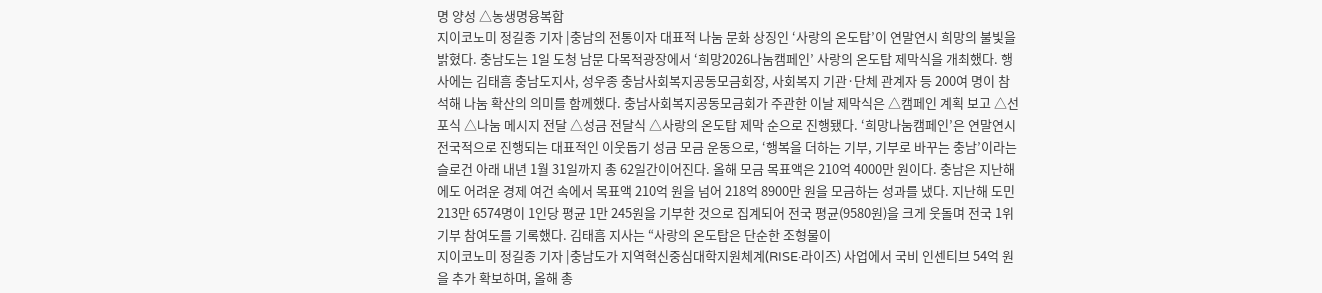명 양성 △농생명융복합
지이코노미 정길종 기자 |충남의 전통이자 대표적 나눔 문화 상징인 ‘사랑의 온도탑’이 연말연시 희망의 불빛을 밝혔다. 충남도는 1일 도청 남문 다목적광장에서 ‘희망2026나눔캠페인’ 사랑의 온도탑 제막식을 개최했다. 행사에는 김태흠 충남도지사, 성우종 충남사회복지공동모금회장, 사회복지 기관·단체 관계자 등 200여 명이 참석해 나눔 확산의 의미를 함께했다. 충남사회복지공동모금회가 주관한 이날 제막식은 △캠페인 계획 보고 △선포식 △나눔 메시지 전달 △성금 전달식 △사랑의 온도탑 제막 순으로 진행됐다. ‘희망나눔캠페인’은 연말연시 전국적으로 진행되는 대표적인 이웃돕기 성금 모금 운동으로, ‘행복을 더하는 기부, 기부로 바꾸는 충남’이라는 슬로건 아래 내년 1월 31일까지 총 62일간이어진다. 올해 모금 목표액은 210억 4000만 원이다. 충남은 지난해에도 어려운 경제 여건 속에서 목표액 210억 원을 넘어 218억 8900만 원을 모금하는 성과를 냈다. 지난해 도민 213만 6574명이 1인당 평균 1만 245원을 기부한 것으로 집계되어 전국 평균(9580원)을 크게 웃돌며 전국 1위 기부 참여도를 기록했다. 김태흠 지사는 “사랑의 온도탑은 단순한 조형물이
지이코노미 정길종 기자 |충남도가 지역혁신중심대학지원체계(RISE·라이즈) 사업에서 국비 인센티브 54억 원을 추가 확보하며, 올해 총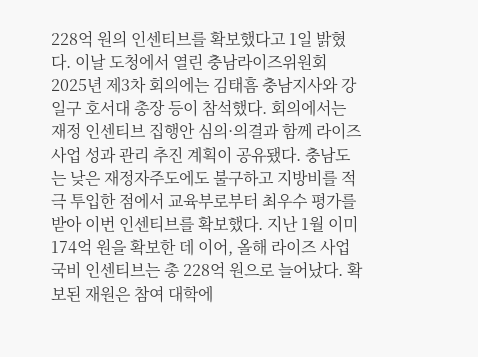228억 원의 인센티브를 확보했다고 1일 밝혔다. 이날 도청에서 열린 충남라이즈위원회 2025년 제3차 회의에는 김태흠 충남지사와 강일구 호서대 총장 등이 참석했다. 회의에서는 재정 인센티브 집행안 심의·의결과 함께 라이즈 사업 성과 관리 추진 계획이 공유됐다. 충남도는 낮은 재정자주도에도 불구하고 지방비를 적극 투입한 점에서 교육부로부터 최우수 평가를 받아 이번 인센티브를 확보했다. 지난 1월 이미 174억 원을 확보한 데 이어, 올해 라이즈 사업 국비 인센티브는 총 228억 원으로 늘어났다. 확보된 재원은 참여 대학에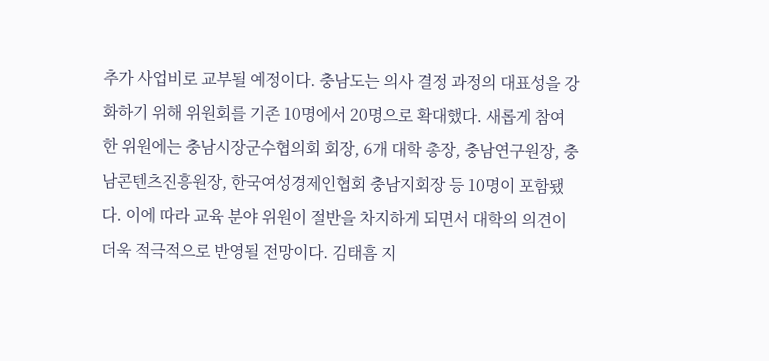추가 사업비로 교부될 예정이다. 충남도는 의사 결정 과정의 대표성을 강화하기 위해 위원회를 기존 10명에서 20명으로 확대했다. 새롭게 참여한 위원에는 충남시장군수협의회 회장, 6개 대학 총장, 충남연구원장, 충남콘텐츠진흥원장, 한국여성경제인협회 충남지회장 등 10명이 포함됐다. 이에 따라 교육 분야 위원이 절반을 차지하게 되면서 대학의 의견이 더욱 적극적으로 반영될 전망이다. 김태흠 지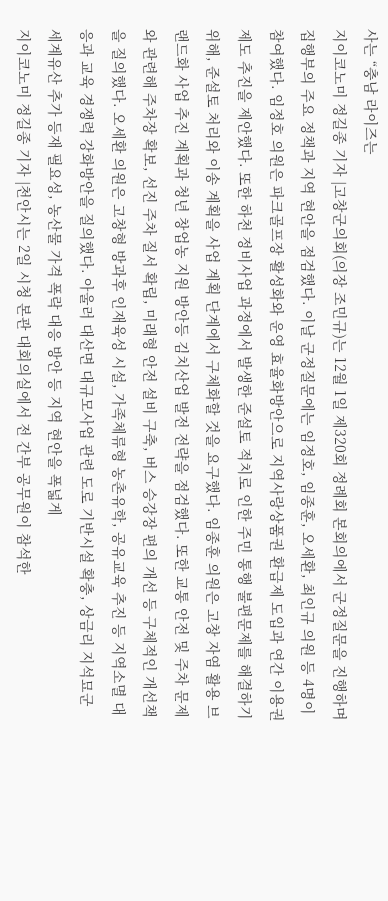사는 “충남 라이즈는
지이코노미 정길종 기자 |고창군의회(의장 조민규)는 12월 1일 제320회 정례회 본회의에서 군정질문을 진행하며 집행부의 주요 정책과 지역 현안을 점검했다. 이날 군정질문에는 임정호, 임종훈, 오세환, 최인규 의원 등 4명이 참여했다. 임정호 의원은 파크골프장 활성화와 운영 효율화방안으로 지역사랑상품권 환급제 도입과 연간 이용권 제도 추진을 제안했다. 또한 하천 정비사업 과정에서 발생한 준설토 적치로 인한 주민 통행 불편문제를 해결하기 위해, 준설토 처리와 이송 계획을 사업 계획 단계에서 구체화할 것을 요구했다. 임종훈 의원은 고창 자염 활용 브랜드화 사업 추진 계획과 청년 창업농 지원 방안등 김치산업 발전 전략을 점검했다. 또한 교통 안전 및 주차 문제와 관련해 주차장 확보, 선진 주차 질서 확립, 미래형 안전 설비 구축, 버스 승강장 편의 개선 등 구체적인 개선책을 질의했다. 오세환 의원은 고창형 방과후 인재육성 시설, 가족체류형 농촌유학, 공유교육 추진 등 지역소멸 대응과 교육 경쟁력 강화방안을 질의했다. 아울러 대산면 대규모사업 관련 도로 기반시설 확충, 상금리 지석묘군 세계유산 추가 등재 필요성, 농산물 가격 폭락 대응 방안 등 지역 현안을 폭넓게
지이코노미 정길종 기자 |천안시는 2일 시청 본관 대회의실에서 전 간부 공무원이 참석한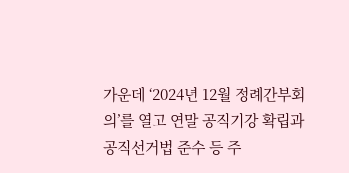가운데 ‘2024년 12월 정례간부회의’를 열고 연말 공직기강 확립과 공직선거법 준수 등 주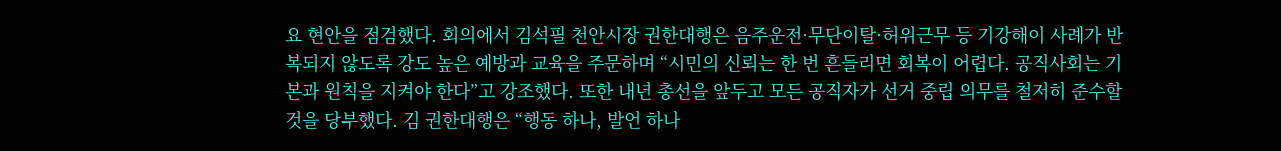요 현안을 점검했다. 회의에서 김석필 천안시장 권한대행은 음주운전·무단이탈·허위근무 등 기강해이 사례가 반복되지 않도록 강도 높은 예방과 교육을 주문하며 “시민의 신뢰는 한 번 흔들리면 회복이 어렵다. 공직사회는 기본과 원칙을 지켜야 한다”고 강조했다. 또한 내년 총선을 앞두고 모든 공직자가 선거 중립 의무를 철저히 준수할 것을 당부했다. 김 권한대행은 “행동 하나, 발언 하나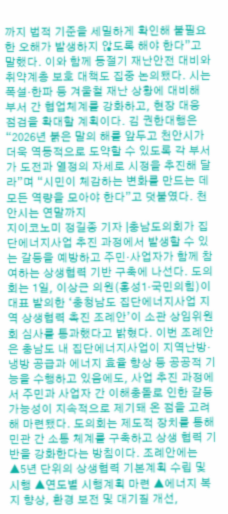까지 법적 기준을 세밀하게 확인해 불필요한 오해가 발생하지 않도록 해야 한다”고 말했다. 이와 함께 동절기 재난안전 대비와 취약계층 보호 대책도 집중 논의됐다. 시는 폭설·한파 등 겨울철 재난 상황에 대비해 부서 간 협업체계를 강화하고, 현장 대응 점검을 확대할 계획이다. 김 권한대행은 “2026년 붉은 말의 해를 앞두고 천안시가 더욱 역동적으로 도약할 수 있도록 각 부서가 도전과 열정의 자세로 시정을 추진해 달라”며 “시민이 체감하는 변화를 만드는 데 모든 역량을 모아야 한다”고 덧붙였다. 천안시는 연말까지
지이코노미 정길종 기자 |충남도의회가 집단에너지사업 추진 과정에서 발생할 수 있는 갈등을 예방하고 주민‧사업자가 함께 참여하는 상생협력 기반 구축에 나선다. 도의회는 1일, 이상근 의원(홍성1·국민의힘)이 대표 발의한 ‘충청남도 집단에너지사업 지역 상생협력 촉진 조례안’이 소관 상임위원회 심사를 통과했다고 밝혔다. 이번 조례안은 충남도 내 집단에너지사업이 지역난방·냉방 공급과 에너지 효율 향상 등 공공적 기능을 수행하고 있음에도, 사업 추진 과정에서 주민과 사업자 간 이해충돌로 인한 갈등 가능성이 지속적으로 제기돼 온 점을 고려해 마련됐다. 도의회는 제도적 장치를 통해 민관 간 소통 체계를 구축하고 상생 협력 기반을 강화한다는 방침이다. 조례안에는 ▲5년 단위의 상생협력 기본계획 수립 및 시행 ▲연도별 시행계획 마련 ▲에너지 복지 향상, 환경 보전 및 대기질 개선,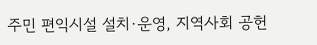주민 편익시설 설치·운영, 지역사회 공헌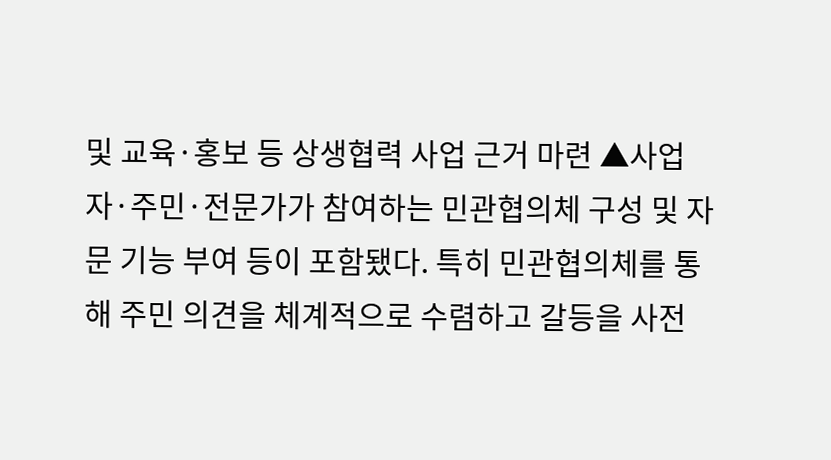및 교육·홍보 등 상생협력 사업 근거 마련 ▲사업자·주민·전문가가 참여하는 민관협의체 구성 및 자문 기능 부여 등이 포함됐다. 특히 민관협의체를 통해 주민 의견을 체계적으로 수렴하고 갈등을 사전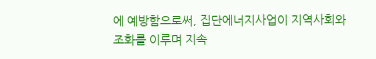에 예방함으로써, 집단에너지사업이 지역사회와 조화를 이루며 지속